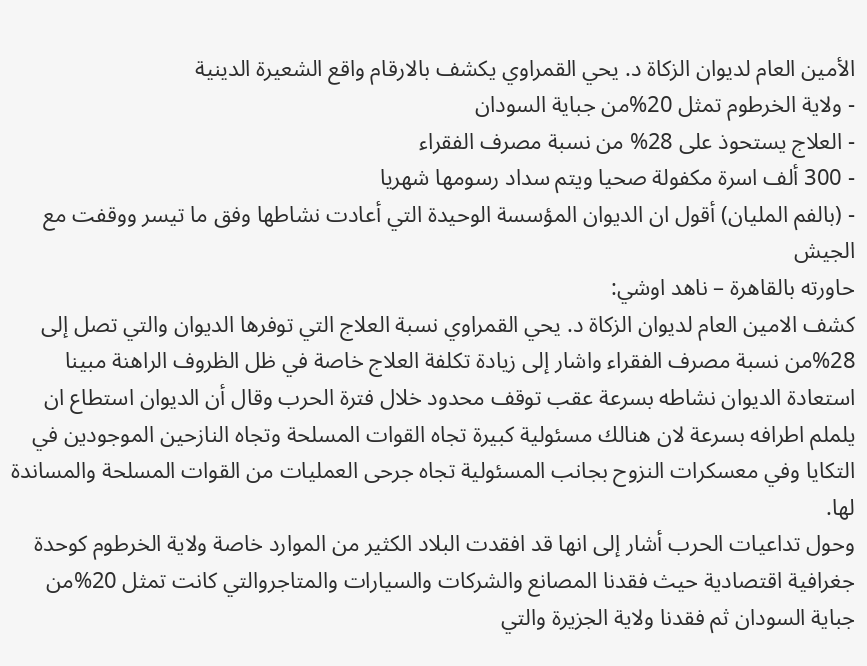الأمين العام لديوان الزكاة د. يحي القمراوي يكشف بالارقام واقع الشعيرة الدينية
- ولاية الخرطوم تمثل 20%من جباية السودان
- العلاج يستحوذ على 28% من نسبة مصرف الفقراء
- 300 ألف اسرة مكفولة صحيا ويتم سداد رسومها شهريا
- (بالفم المليان) أقول ان الديوان المؤسسة الوحيدة التي أعادت نشاطها وفق ما تيسر ووقفت مع الجيش
حاورته بالقاهرة – ناهد اوشي:
كشف الامين العام لديوان الزكاة د. يحي القمراوي نسبة العلاج التي توفرها الديوان والتي تصل إلى 28%من نسبة مصرف الفقراء واشار إلى زيادة تكلفة العلاج خاصة في ظل الظروف الراهنة مبينا استعادة الديوان نشاطه بسرعة عقب توقف محدود خلال فترة الحرب وقال أن الديوان استطاع ان يلملم اطرافه بسرعة لان هنالك مسئولية كبيرة تجاه القوات المسلحة وتجاه النازحين الموجودين في التكايا وفي معسكرات النزوح بجانب المسئولية تجاه جرحى العمليات من القوات المسلحة والمساندة لها.
وحول تداعيات الحرب أشار إلى انها قد افقدت البلاد الكثير من الموارد خاصة ولاية الخرطوم كوحدة جغرافية اقتصادية حيث فقدنا المصانع والشركات والسيارات والمتاجروالتي كانت تمثل 20%من جباية السودان ثم فقدنا ولاية الجزيرة والتي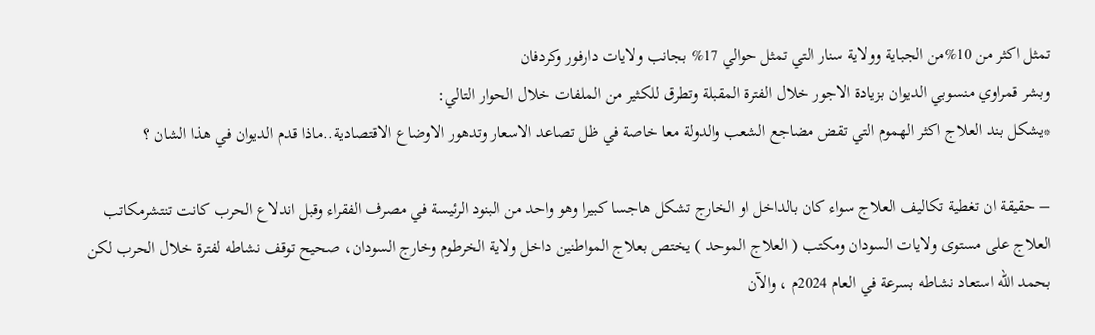تمثل اكثر من 10%من الجباية وولاية سنار التي تمثل حوالي 17% بجانب ولايات دارفور وكردفان
وبشر قمراوي منسوبي الديوان بزيادة الاجور خلال الفترة المقبلة وتطرق للكثير من الملفات خلال الحوار التالي:
*يشكل بند العلاج اكثر الهموم التي تقض مضاجع الشعب والدولة معا خاصة في ظل تصاعد الاسعار وتدهور الاوضاع الاقتصادية..ماذا قدم الديوان في هذا الشان ؟

– حقيقة ان تغطية تكاليف العلاج سواء كان بالداخل او الخارج تشكل هاجسا كبيرا وهو واحد من البنود الرئيسة في مصرف الفقراء وقبل اندلاع الحرب كانت تنتشرمكاتب العلاج على مستوى ولايات السودان ومكتب ( العلاج الموحد ) يختص بعلاج المواطنين داخل ولاية الخرطوم وخارج السودان، صحيح توقف نشاطه لفترة خلال الحرب لكن بحمد الله استعاد نشاطه بسرعة في العام 2024م ، والآن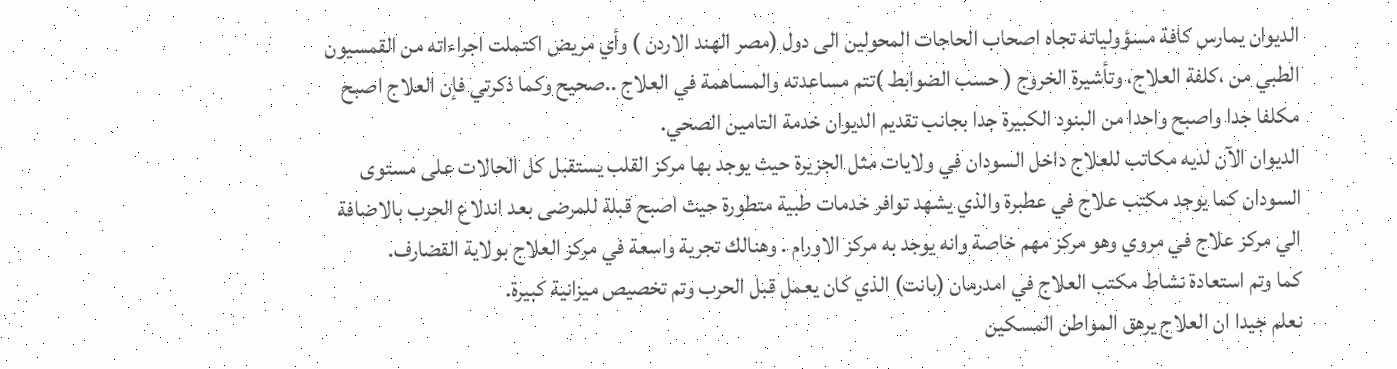الديوان يمارس كافة مسؤولياته تجاه اصحاب الحاجات المحولين الى دول (مصر الهند الاردن ) وأي مريض اكتملت اجراءاته من القمسيون الطبي من ،كلفة العلاج، وتأشيرة الخروج ( حسب الضوابط )تتم مساعدته والمساهمة في العلاج ..صحيح وكما ذكرتي فإن العلاج اصبح مكلفا جدا واصبح واحدا من البنود الكبيرة جدا بجانب تقديم الديوان خدمة التامين الصحي.
الديوان الآن لديه مكاتب للعلاج داخل السودان في ولايات مثل الجزيرة حيث يوجد بها مركز القلب يستقبل كل الحالات على مستوى السودان كما يوجد مكتب علاج في عطبرة والذي يشهد توافر خدمات طبية متطورة حيث اصبح قبلة للمرضى بعد اندلاع الحرب بالاضافة الي مركز علاج في مروي وهو مركز مهم خاصة وانه يوجد به مركز الاورام . وهنالك تجرية واسعة في مركز العلاج بولاية القضارف.
كما وتم استعادة نشاط مكتب العلاج في امدرمان (بانت) الذي كان يعمل قبل الحرب وتم تخصيص ميزانية كبيرة.
نعلم جيدا ان العلاج يرهق المواطن المسكين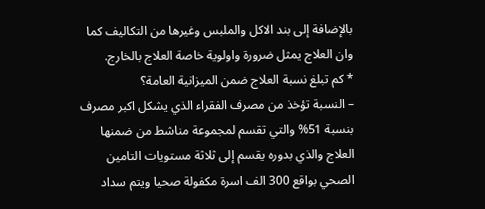بالإضافة إلى بند الاكل والملبس وغيرها من التكاليف كما وان العلاج يمثل ضرورة واولوية خاصة العلاج بالخارج.
* كم تبلغ نسبة العلاج ضمن الميزانية العامة؟
– النسبة تؤخذ من مصرف الفقراء الذي يشكل اكبر مصرف بنسبة 51% والتي تقسم لمجموعة مناشط من ضمنها العلاج والذي بدوره يقسم إلى ثلاثة مستويات التامين الصحي بواقع 300 الف اسرة مكفولة صحيا ويتم سداد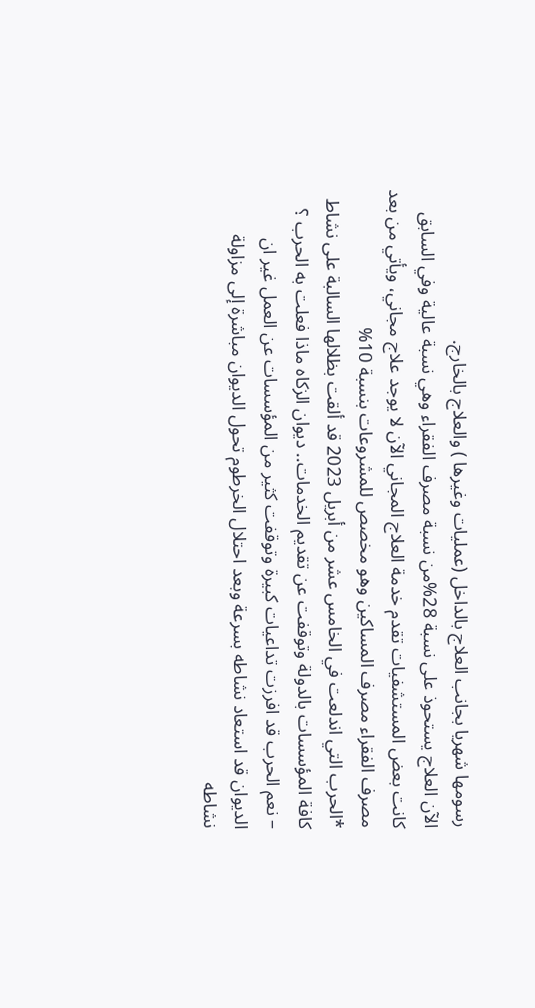رسومها شهريا بجانب العلاج بالداخل (عمليات وغيرها ) والعلاج بالخارج.
الآن العلاج يستحوذ على نسبة 28%من نسبة مصرف الفقراء وهي نسبة عالية وفي السابق كانت بعض المستشفيات تقدم خدمة العلاج المجاني الآن لا يوجد علاج مجاني، ويأتي من بعد مصرف الفقراء مصرف المساكين وهو مخصص للمشروعات بنسبة 10%
*الحرب التي اندلعت في الخامس عشر من أبريل 2023 قد ألقت بظلالها السالبة على نشاط كافة المؤسسات بالدولة وتوقفت عن تقديم الخدمات.. ديوان الزكاه ماذا فعلت به الحرب ؟
– نعم الحرب قد افرزت تداعيات كبيرة وتوقفت كثير من المؤسسات عن العمل غير ان الديوان قد استعاد نشاطه بسرعة وبعد احتلال الخرطوم تحول الديوان مباشرة إلى مزاولة نشاطه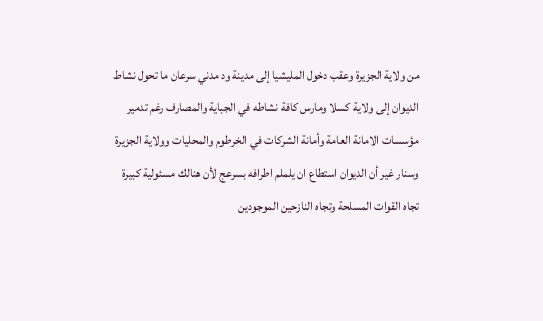من ولاية الجزيرة وعقب دخول المليشيا إلى مدينة ود مدني سرعان ما تحول نشاط الديوان إلى ولاية كسلا ومارس كافة نشاطه في الجباية والمصارف رغم تدمير مؤسسات الامانة العامة وأمانة الشركات في الخرطوم والمحليات وولاية الجزيرة وسنار غير أن الديوان استطاع ان يلملم اطرافه بسرعج لأن هنالك مسئولية كبيرة تجاه القوات المسلحة وتجاه النازحين الموجودين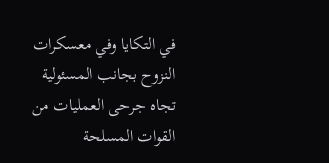في التكايا وفي معسكرات النزوح بجانب المسئولية تجاه جرحى العمليات من القوات المسلحة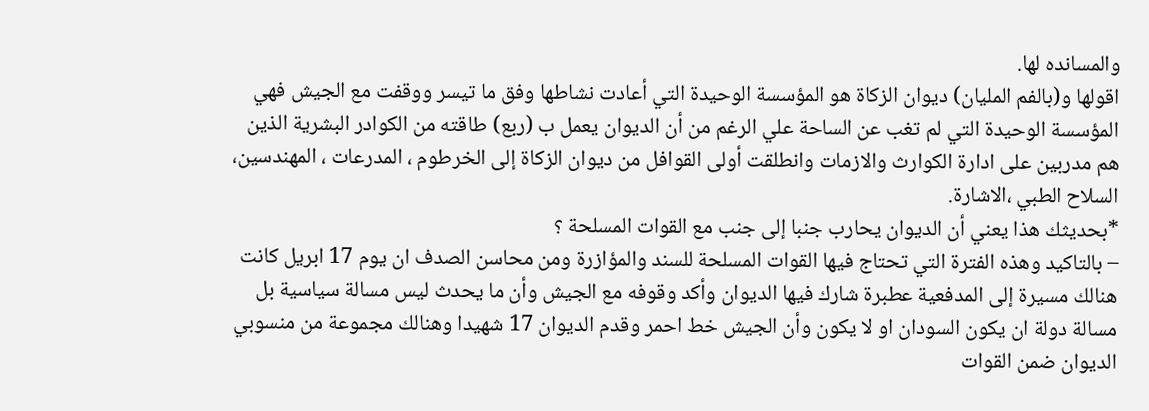والمسانده لها.
اقولها و(بالفم المليان) ديوان الزكاة هو المؤسسة الوحيدة التي أعادت نشاطها وفق ما تيسر ووقفت مع الجيش فهي المؤسسة الوحيدة التي لم تغب عن الساحة علي الرغم من أن الديوان يعمل ب (ربع) طاقته من الكوادر البشرية الذين هم مدربين على ادارة الكوارث والازمات وانطلقت أولى القوافل من ديوان الزكاة إلى الخرطوم ، المدرعات ، المهندسين، السلاح الطبي ،الاشارة.
*بحديثك هذا يعني أن الديوان يحارب جنبا إلى جنب مع القوات المسلحة ؟
– بالتاكيد وهذه الفترة التي تحتاج فيها القوات المسلحة للسند والمؤازرة ومن محاسن الصدف ان يوم 17 ابريل كانت هنالك مسيرة إلى المدفعية عطبرة شارك فيها الديوان وأكد وقوفه مع الجيش وأن ما يحدث ليس مسالة سياسية بل مسالة دولة ان يكون السودان او لا يكون وأن الجيش خط احمر وقدم الديوان 17 شهيدا وهنالك مجموعة من منسوبي الديوان ضمن القوات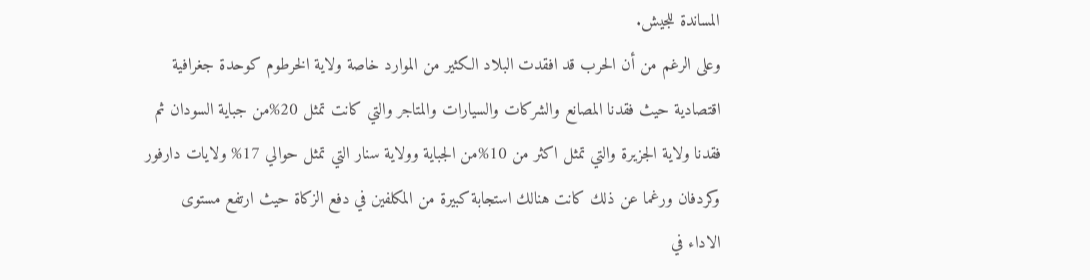المساندة للجيش.
وعلى الرغم من أن الحرب قد افقدت البلاد الكثير من الموارد خاصة ولاية الخرطوم كوحدة جغرافية اقتصادية حيث فقدنا المصانع والشركات والسيارات والمتاجر والتي كانت تمثل 20%من جباية السودان ثم فقدنا ولاية الجزيرة والتي تمثل اكثر من 10%من الجباية وولاية سنار التي تمثل حوالي 17% ولايات دارفور وكردفان ورغما عن ذلك كانت هنالك استجابة كبيرة من المكلفين في دفع الزكاة حيث ارتفع مستوى الاداء في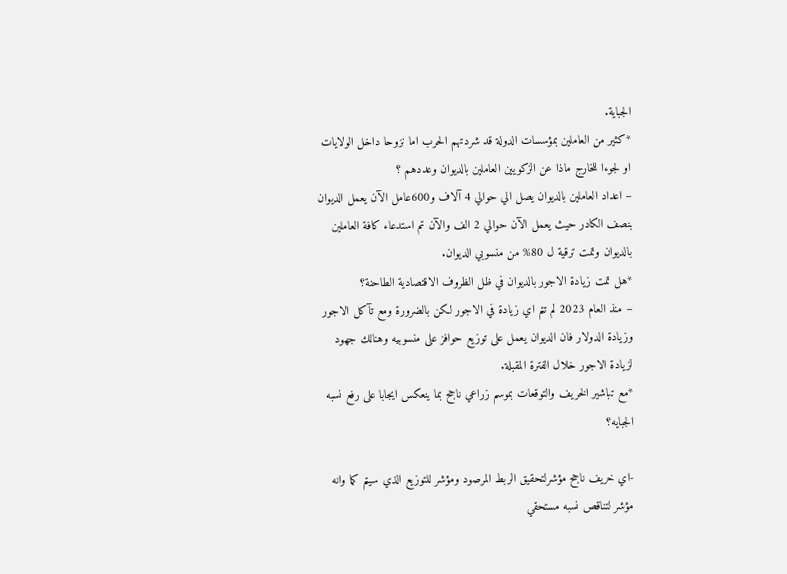الجباية.
*كثير من العاملين بمؤسسات الدولة قد شردتهم الحرب اما نزوحا داخل الولايات او لجوءا للخارج ماذا عن الزكويين العاملين بالديوان وعددهم ؟
– اعداد العاملين بالديوان يصل الي حوالي 4 آلاف و600عامل الآن يعمل الديوان بنصف الكادر حيث يعمل الآن حوالي 2 الف والآن تم استدعاء كافة العاملين بالديوان وتمت ترقية ل 80% من منسوبي الديوان.
*هل تمت زيادة الاجور بالديوان في ظل الظروف الاقتصادية الطاحنة؟
– منذ العام 2023 لم تتم اي زيادة في الاجور لكن بالضرورة ومع تآكل الاجور وزيادة الدولار فان الديوان يعمل على توزيع حوافز على منسوبيه وهنالك جهود لزيادة الاجور خلال الفترة المقبلة.
*مع تباشير الخريف والتوقعات بموسم زراعي ناجح بما ينعكس ايجابا على رفع نسبه الجبايه؟

-اي خريف ناجح مؤشرلتحقيق الربط المرصود ومؤشر للتوزيع الذي سيتم كما وانه مؤشر لتناقص نسبه مستحقي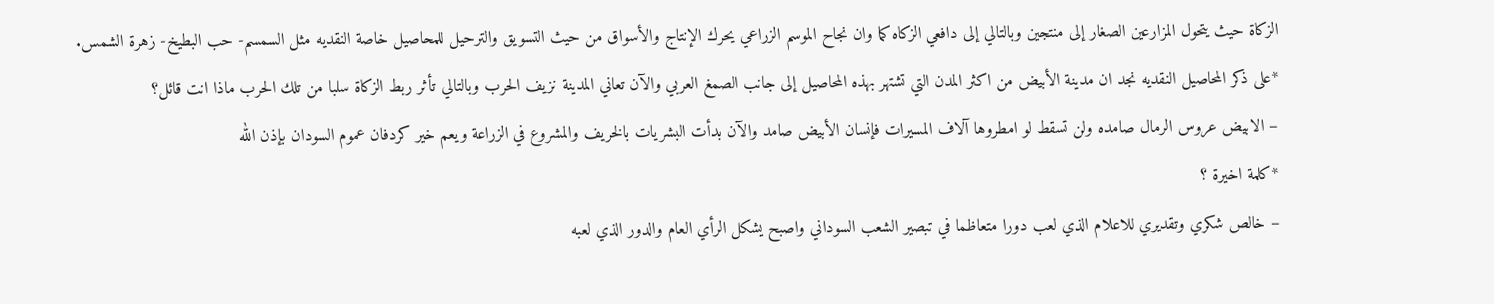الزكاة حيث يتحول المزارعين الصغار إلى منتجين وبالتالي إلى دافعي الزكاه كما وان نجاح الموسم الزراعي يحرك الإنتاج والأسواق من حيث التسويق والترحيل للمحاصيل خاصة النقديه مثل السمسم- حب البطيخ- زهرة الشمس.
*على ذكر المحاصيل النقديه نجد ان مدينة الأبيض من اكثر المدن التي تشتهر بهذه المحاصيل إلى جانب الصمغ العربي والآن تعاني المدينة نزيف الحرب وبالتالي تأثر ربط الزكاة سلبا من تلك الحرب ماذا انت قائل؟
– الابيض عروس الرمال صامده ولن تسقط لو امطروها آلاف المسيرات فإنسان الأبيض صامد والآن بدأت البشريات بالخريف والمشروع في الزراعة ويعم خير كردفان عموم السودان بإذن الله
*كلمة اخيرة ؟
– خالص شكري وتقديري للاعلام الذي لعب دورا متعاظما في تبصير الشعب السوداني واصبح يشكل الرأي العام والدور الذي لعبه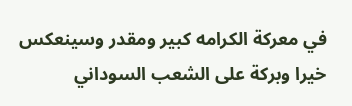في معركة الكرامه كبير ومقدر وسينعكس خيرا وبركة على الشعب السوداني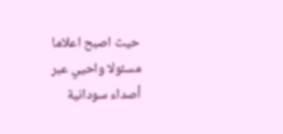حيث اصبح اعلاما مسئولا واحيي عبر أصداء سودانية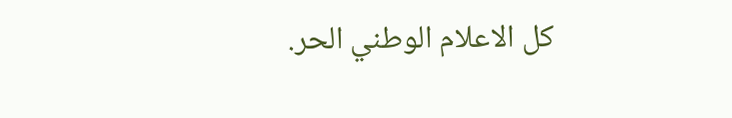كل الاعلام الوطني الحر.